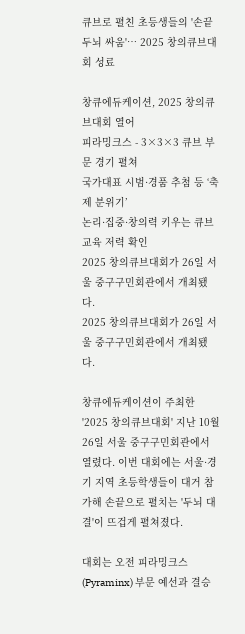큐브로 펼친 초등생들의 '손끝 두뇌 싸움'… 2025 창의큐브대회 성료

창큐에듀케이션, 2025 창의큐브대회 열어
피라밍크스 - 3×3×3 큐브 부문 경기 펼쳐
국가대표 시범·경품 추첨 등 ‘축제 분위기’
논리·집중·창의력 키우는 큐브 교육 저력 확인
2025 창의큐브대회가 26일 서울 중구구민회관에서 개최됐다.
2025 창의큐브대회가 26일 서울 중구구민회관에서 개최됐다.

창큐에듀케이션이 주최한 '2025 창의큐브대회' 지난 10월 26일 서울 중구구민회관에서 열렸다. 이번 대회에는 서울·경기 지역 초등학생들이 대거 참가해 손끝으로 펼치는 '두뇌 대결'이 뜨겁게 펼쳐졌다.

대회는 오전 피라밍크스(Pyraminx) 부문 예선과 결승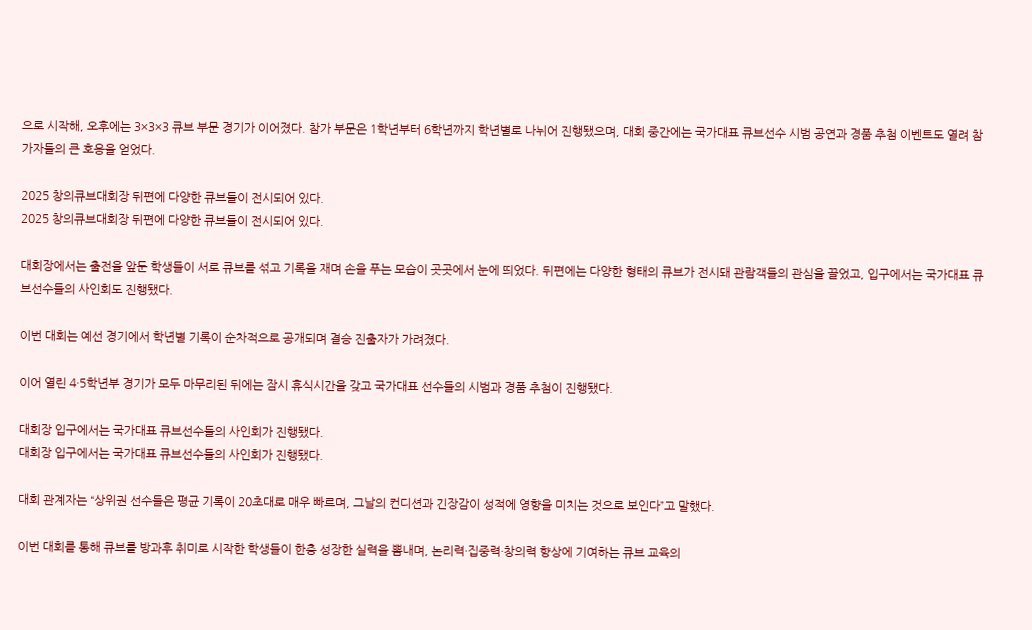으로 시작해, 오후에는 3×3×3 큐브 부문 경기가 이어졌다. 참가 부문은 1학년부터 6학년까지 학년별로 나뉘어 진행됐으며, 대회 중간에는 국가대표 큐브선수 시범 공연과 경품 추첨 이벤트도 열려 참가자들의 큰 호응을 얻었다.

2025 창의큐브대회장 뒤편에 다양한 큐브들이 전시되어 있다.
2025 창의큐브대회장 뒤편에 다양한 큐브들이 전시되어 있다.

대회장에서는 출전을 앞둔 학생들이 서로 큐브를 섞고 기록을 재며 손을 푸는 모습이 곳곳에서 눈에 띄었다. 뒤편에는 다양한 형태의 큐브가 전시돼 관람객들의 관심을 끌었고, 입구에서는 국가대표 큐브선수들의 사인회도 진행됐다.

이번 대회는 예선 경기에서 학년별 기록이 순차적으로 공개되며 결승 진출자가 가려졌다.

이어 열린 4·5학년부 경기가 모두 마무리된 뒤에는 잠시 휴식시간을 갖고 국가대표 선수들의 시범과 경품 추첨이 진행됐다.

대회장 입구에서는 국가대표 큐브선수들의 사인회가 진행됐다.
대회장 입구에서는 국가대표 큐브선수들의 사인회가 진행됐다.

대회 관계자는 “상위권 선수들은 평균 기록이 20초대로 매우 빠르며, 그날의 컨디션과 긴장감이 성적에 영향을 미치는 것으로 보인다”고 말했다.

이번 대회를 통해 큐브를 방과후 취미로 시작한 학생들이 한층 성장한 실력을 뽐내며, 논리력·집중력·창의력 향상에 기여하는 큐브 교육의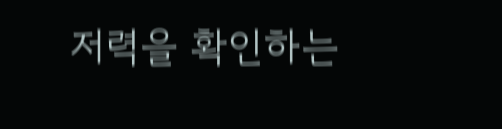저력을 확인하는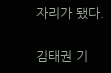자리가 됐다.

김태권 기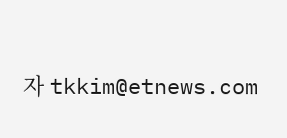자 tkkim@etnews.com